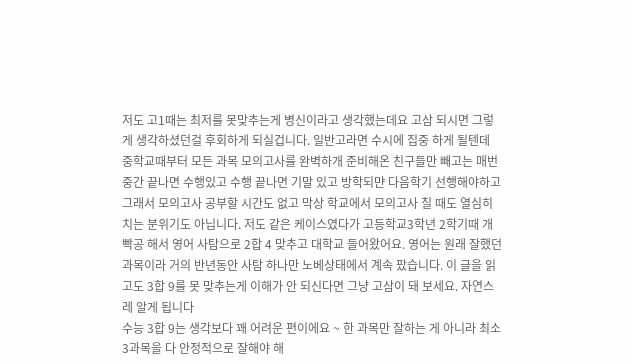저도 고1때는 최저를 못맞추는게 병신이라고 생각했는데요 고삼 되시면 그렇게 생각하셨던걸 후회하게 되실겁니다. 일반고라면 수시에 집중 하게 될텐데 중학교때부터 모든 과목 모의고사를 완벽하개 준비해온 친구들만 빼고는 매번 중간 끝나면 수행있고 수행 끝나면 기말 있고 방학되먄 다음학기 선행해야하고 그래서 모의고사 공부할 시간도 없고 막상 학교에서 모의고사 칠 때도 열심히 치는 분위기도 아닙니다. 저도 같은 케이스였다가 고등학교3학년 2학기때 개빡공 해서 영어 사탐으로 2합 4 맞추고 대학교 들어왔어요. 영어는 원래 잘했던 과목이라 거의 반년동안 사탐 하나만 노베상태에서 계속 팠습니다. 이 글을 읽고도 3합 9를 못 맞추는게 이해가 안 되신다면 그냥 고삼이 돼 보세요. 자연스레 알게 됩니다
수능 3합 9는 생각보다 꽤 어려운 편이에요 ~ 한 과목만 잘하는 게 아니라 최소 3과목을 다 안정적으로 잘해야 해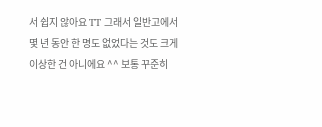서 쉽지 않아요 TT 그래서 일반고에서 몇 년 동안 한 명도 없었다는 것도 크게 이상한 건 아니에요 ^^ 보통 꾸준히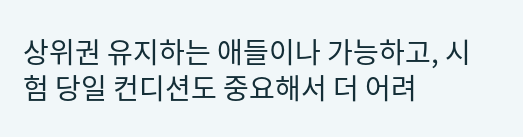상위권 유지하는 애들이나 가능하고, 시험 당일 컨디션도 중요해서 더 어려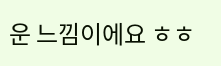운 느낌이에요 ㅎㅎ